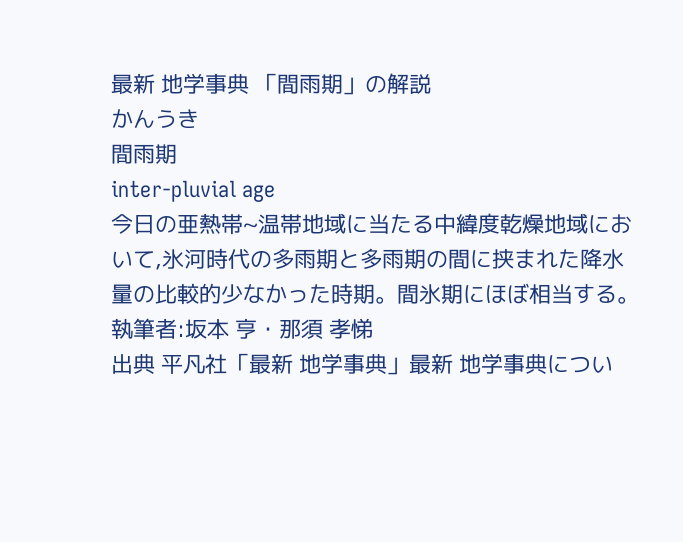最新 地学事典 「間雨期」の解説
かんうき
間雨期
inter-pluvial age
今日の亜熱帯~温帯地域に当たる中緯度乾燥地域において,氷河時代の多雨期と多雨期の間に挟まれた降水量の比較的少なかった時期。間氷期にほぼ相当する。
執筆者:坂本 亨・那須 孝悌
出典 平凡社「最新 地学事典」最新 地学事典につい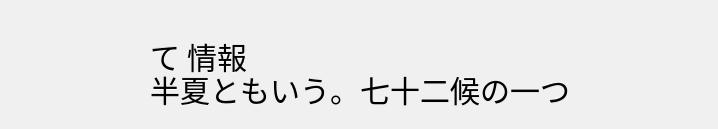て 情報
半夏ともいう。七十二候の一つ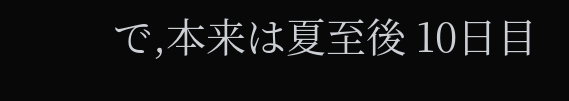で,本来は夏至後 10日目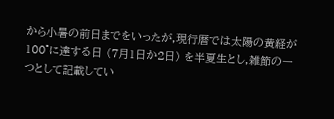から小暑の前日までをいったが,現行暦では太陽の黄経が 100°に達する日 (7月1日か2日) を半夏生とし,雑節の一つとして記載してい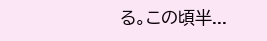る。この頃半...